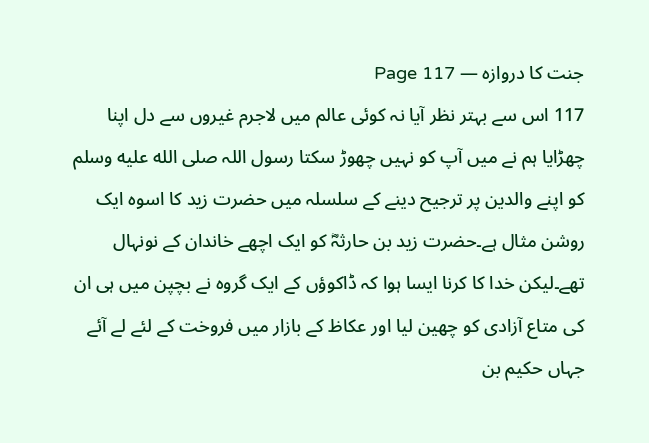جنت کا دروازہ — Page 117
117 اس سے بہتر نظر آیا نہ کوئی عالم میں لاجرم غیروں سے دل اپنا چھڑایا ہم نے میں آپ کو نہیں چھوڑ سکتا رسول اللہ صلى الله عليه وسلم کو اپنے والدین پر ترجیح دینے کے سلسلہ میں حضرت زید کا اسوہ ایک روشن مثال ہے۔حضرت زید بن حارثہؓ کو ایک اچھے خاندان کے نونہال تھے۔لیکن خدا کا کرنا ایسا ہوا کہ ڈاکوؤں کے ایک گروہ نے بچپن میں ہی ان کی متاع آزادی کو چھین لیا اور عکاظ کے بازار میں فروخت کے لئے لے آئے جہاں حکیم بن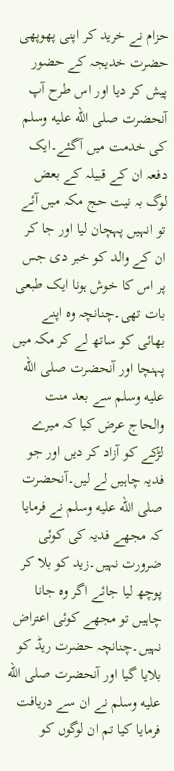حزام نے خرید کر اپنی پھوپھی حضرت خدیجہ کے حضور پیش کر دیا اور اس طرح آپ آنحضرت صلى الله عليه وسلم کی خدمت میں آگئے۔ایک دفعہ ان کے قبیلہ کے بعض لوگ بہ نیت حج مکہ میں آئے تو انہیں پہچان لیا اور جا کر ان کے والد کو خبر دی جس پر اس کا خوش ہونا ایک طبعی بات تھی۔چنانچہ وہ اپنے بھائی کو ساتھ لے کر مکہ میں پہنچا اور آنحضرت صلى الله عليه وسلم سے بعد منت والحاج عرض کیا کہ میرے لڑکے کو آزاد کر دیں اور جو فدیہ چاہیں لے لیں۔آنحضرت صلى الله عليه وسلم نے فرمایا کہ مجھے فدیہ کی کوئی ضرورت نہیں۔زید کو بلا کر پوچھ لیا جائے اگر وہ جانا چاہیں تو مجھے کوئی اعتراض نہیں۔چنانچہ حضرت ریڈ کو بلایا گیا اور آنحضرت صلى الله عليه وسلم نے ان سے دریافت فرمایا کیا تم ان لوگوں کو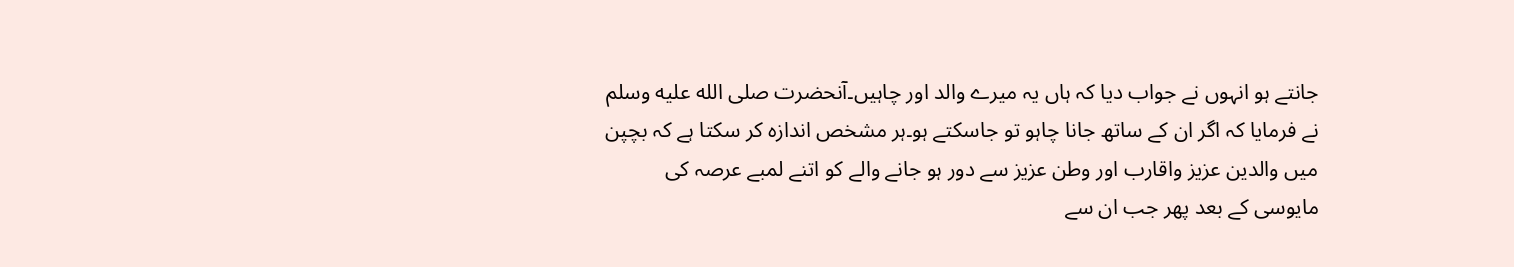جانتے ہو انہوں نے جواب دیا کہ ہاں یہ میرے والد اور چاہیں۔آنحضرت صلى الله عليه وسلم نے فرمایا کہ اگر ان کے ساتھ جانا چاہو تو جاسکتے ہو۔ہر مشخص اندازہ کر سکتا ہے کہ بچپن میں والدین عزیز واقارب اور وطن عزیز سے دور ہو جانے والے کو اتنے لمبے عرصہ کی مایوسی کے بعد پھر جب ان سے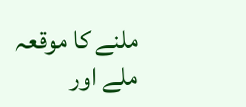ملنے کا موقعہ ملے اور